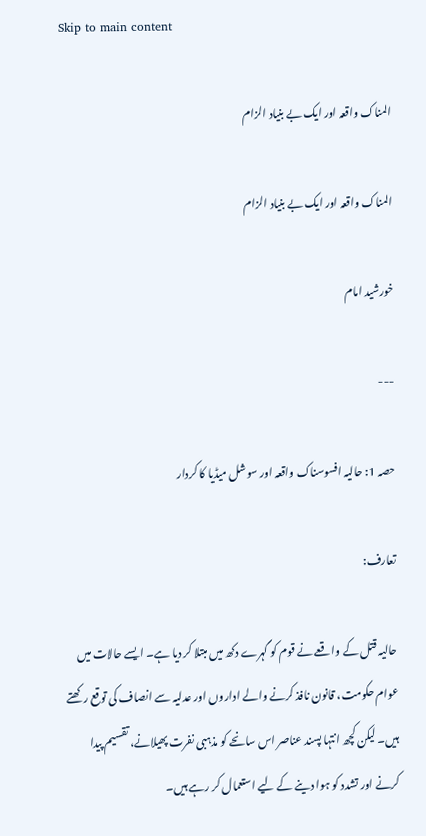Skip to main content

المناک واقعہ اور ایک بے بنیاد الزام

المناک واقعہ اور ایک بے بنیاد الزام

خورشید امام

---

حصہ 1: حالیہ افسوسناک واقعہ اور سوشل میڈیا کا کردار

تعارف:

حالیہ قتل کے واقعے نے قوم کو گہرے دکھ میں مبتلا کر دیا ہے۔ ایسے حالات میں عوام حکومت، قانون نافذ کرنے والے اداروں اور عدلیہ سے انصاف کی توقع رکھتے ہیں۔ لیکن کچھ انتہا پسند عناصر اس سانحے کو مذہبی نفرت پھیلانے، تقسیم پیدا کرنے اور تشدد کو ہوا دینے کے لیے استعمال کر رہے ہیں۔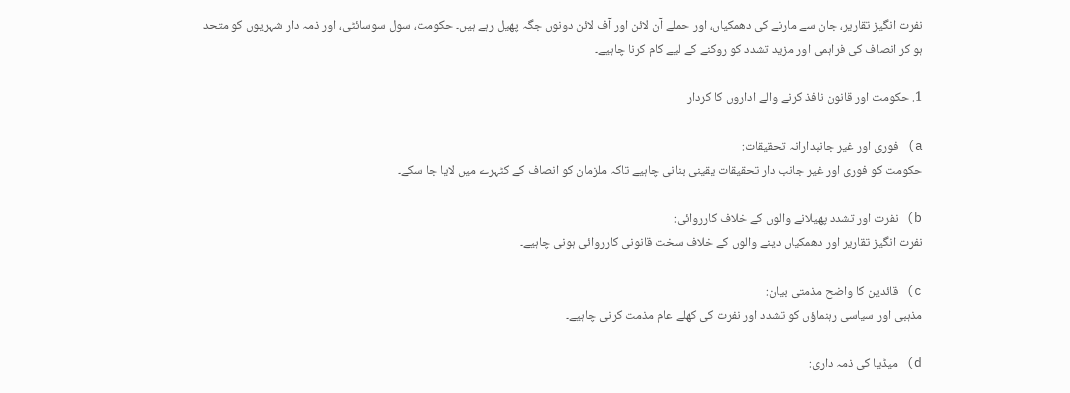نفرت انگیز تقاریر، جان سے مارنے کی دھمکیاں، اور حملے آن لائن اور آف لائن دونوں جگہ پھیل رہے ہیں۔ حکومت، سول سوسائٹی، اور ذمہ دار شہریوں کو متحد ہو کر انصاف کی فراہمی اور مزید تشدد کو روکنے کے لیے کام کرنا چاہیے۔

1. حکومت اور قانون نافذ کرنے والے اداروں کا کردار

a) فوری اور غیر جانبدارانہ تحقیقات:
حکومت کو فوری اور غیر جانب دار تحقیقات یقینی بنانی چاہیے تاکہ ملزمان کو انصاف کے کٹہرے میں لایا جا سکے۔

b) نفرت اور تشدد پھیلانے والوں کے خلاف کارروائی:
نفرت انگیز تقاریر اور دھمکیاں دینے والوں کے خلاف سخت قانونی کارروائی ہونی چاہیے۔

c) قائدین کا واضح مذمتی بیان:
مذہبی اور سیاسی رہنماؤں کو تشدد اور نفرت کی کھلے عام مذمت کرنی چاہیے۔

d) میڈیا کی ذمہ داری: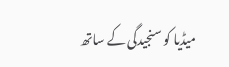میڈیا کو سنجیدگی کے ساتھ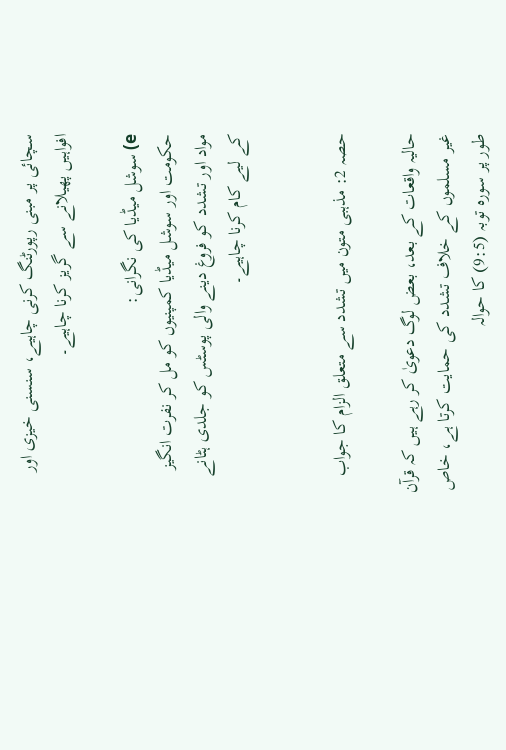سچائی پر مبنی رپورٹنگ کرنی چاہیے، سنسنی خیزی اور افواہیں پھیلانے سے گریز کرنا چاہیے۔

e) سوشل میڈیا کی نگرانی:
حکومت اور سوشل میڈیا کمپنیوں کو مل کر نفرت انگیز مواد اور تشدد کو فروغ دینے والی پوسٹس کو جلدی ہٹانے کے لیے کام کرنا چاہیے۔


حصہ 2: مذہبی متون میں تشدد سے متعلق الزام کا جواب

حالیہ واقعات کے بعد، بعض لوگ دعویٰ کر رہے ہیں کہ قرآن غیر مسلموں کے خلاف تشدد کی حمایت کرتا ہے، خاص طور پر سورہ توبہ (9:5) کا حوالہ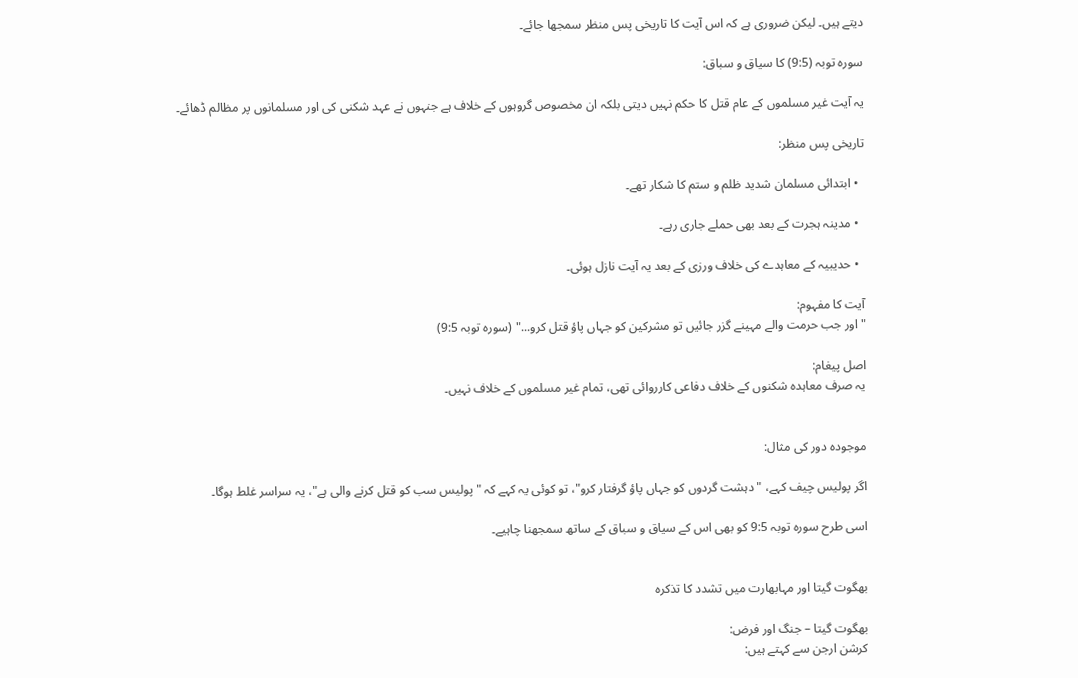دیتے ہیں۔ لیکن ضروری ہے کہ اس آیت کا تاریخی پس منظر سمجھا جائے۔

سورہ توبہ (9:5) کا سیاق و سباق:

یہ آیت غیر مسلموں کے عام قتل کا حکم نہیں دیتی بلکہ ان مخصوص گروہوں کے خلاف ہے جنہوں نے عہد شکنی کی اور مسلمانوں پر مظالم ڈھائے۔

تاریخی پس منظر:

  • ابتدائی مسلمان شدید ظلم و ستم کا شکار تھے۔

  • مدینہ ہجرت کے بعد بھی حملے جاری رہے۔

  • حدیبیہ کے معاہدے کی خلاف ورزی کے بعد یہ آیت نازل ہوئی۔

آیت کا مفہوم:
"اور جب حرمت والے مہینے گزر جائیں تو مشرکین کو جہاں پاؤ قتل کرو..." (سورہ توبہ 9:5)

اصل پیغام:
یہ صرف معاہدہ شکنوں کے خلاف دفاعی کارروائی تھی، تمام غیر مسلموں کے خلاف نہیں۔


موجودہ دور کی مثال:

اگر پولیس چیف کہے، "دہشت گردوں کو جہاں پاؤ گرفتار کرو"، تو کوئی یہ کہے کہ "پولیس سب کو قتل کرنے والی ہے"، یہ سراسر غلط ہوگا۔

اسی طرح سورہ توبہ 9:5 کو بھی اس کے سیاق و سباق کے ساتھ سمجھنا چاہیے۔


بھگوت گیتا اور مہابھارت میں تشدد کا تذکرہ

بھگوت گیتا – جنگ اور فرض:
کرشن ارجن سے کہتے ہیں: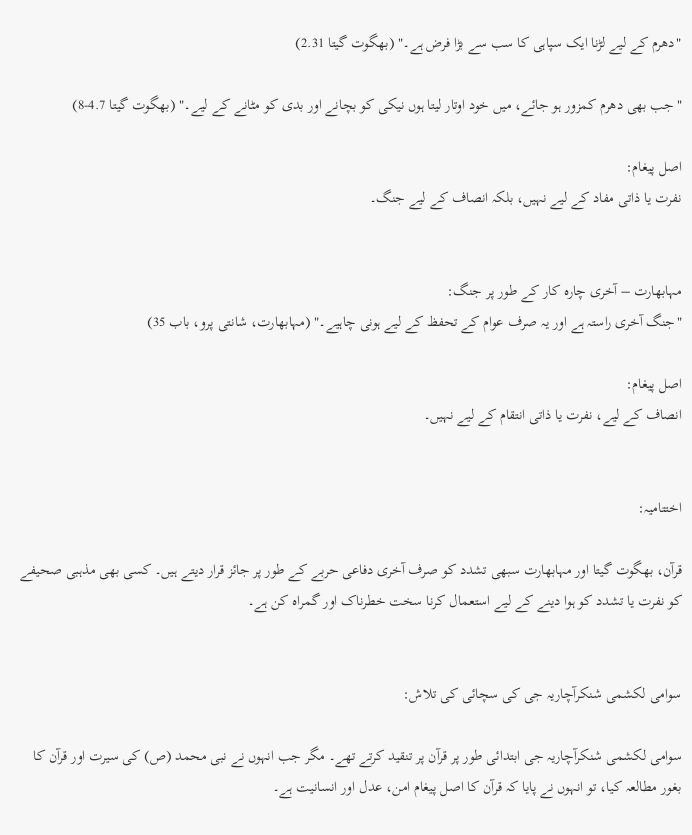"دھرم کے لیے لڑنا ایک سپاہی کا سب سے بڑا فرض ہے۔" (بھگوت گیتا 2.31)

"جب بھی دھرم کمزور ہو جائے، میں خود اوتار لیتا ہوں نیکی کو بچانے اور بدی کو مٹانے کے لیے۔" (بھگوت گیتا 4.7-8)

اصل پیغام:
نفرت یا ذاتی مفاد کے لیے نہیں، بلکہ انصاف کے لیے جنگ۔


مہابھارت – آخری چارہ کار کے طور پر جنگ:
"جنگ آخری راستہ ہے اور یہ صرف عوام کے تحفظ کے لیے ہونی چاہیے۔" (مہابھارت، شانتی پرو، باب 35)

اصل پیغام:
انصاف کے لیے، نفرت یا ذاتی انتقام کے لیے نہیں۔


اختتامیہ:

قرآن، بھگوت گیتا اور مہابھارت سبھی تشدد کو صرف آخری دفاعی حربے کے طور پر جائز قرار دیتے ہیں۔ کسی بھی مذہبی صحیفے کو نفرت یا تشدد کو ہوا دینے کے لیے استعمال کرنا سخت خطرناک اور گمراہ کن ہے۔


سوامی لکشمی شنکرآچاریہ جی کی سچائی کی تلاش:

سوامی لکشمی شنکرآچاریہ جی ابتدائی طور پر قرآن پر تنقید کرتے تھے۔ مگر جب انہوں نے نبی محمد (ص) کی سیرت اور قرآن کا بغور مطالعہ کیا، تو انہوں نے پایا کہ قرآن کا اصل پیغام امن، عدل اور انسانیت ہے۔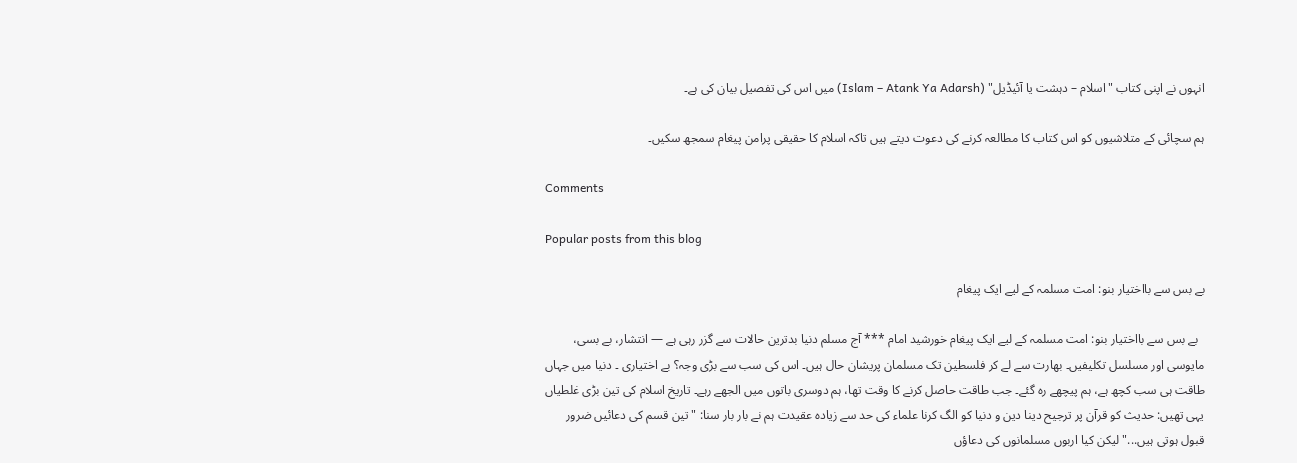انہوں نے اپنی کتاب "اسلام – دہشت یا آئیڈیل" (Islam – Atank Ya Adarsh) میں اس کی تفصیل بیان کی ہے۔

ہم سچائی کے متلاشیوں کو اس کتاب کا مطالعہ کرنے کی دعوت دیتے ہیں تاکہ اسلام کا حقیقی پرامن پیغام سمجھ سکیں۔

Comments

Popular posts from this blog

بے بس سے بااختیار بنو: امت مسلمہ کے لیے ایک پیغام

  بے بس سے بااختیار بنو: امت مسلمہ کے لیے ایک پیغام خورشید امام *** آج مسلم دنیا بدترین حالات سے گزر رہی ہے — انتشار، بے بسی، مایوسی اور مسلسل تکلیفیں۔ بھارت سے لے کر فلسطین تک مسلمان پریشان حال ہیں۔ اس کی سب سے بڑی وجہ؟ بے اختیاری ۔ دنیا میں جہاں طاقت ہی سب کچھ ہے، ہم پیچھے رہ گئے۔ جب طاقت حاصل کرنے کا وقت تھا، ہم دوسری باتوں میں الجھے رہے۔ تاریخ اسلام کی تین بڑی غلطیاں یہی تھیں: حدیث کو قرآن پر ترجیح دینا دین و دنیا کو الگ کرنا علماء کی حد سے زیادہ عقیدت ہم نے بار بار سنا: "تین قسم کی دعائیں ضرور قبول ہوتی ہیں..." لیکن کیا اربوں مسلمانوں کی دعاؤں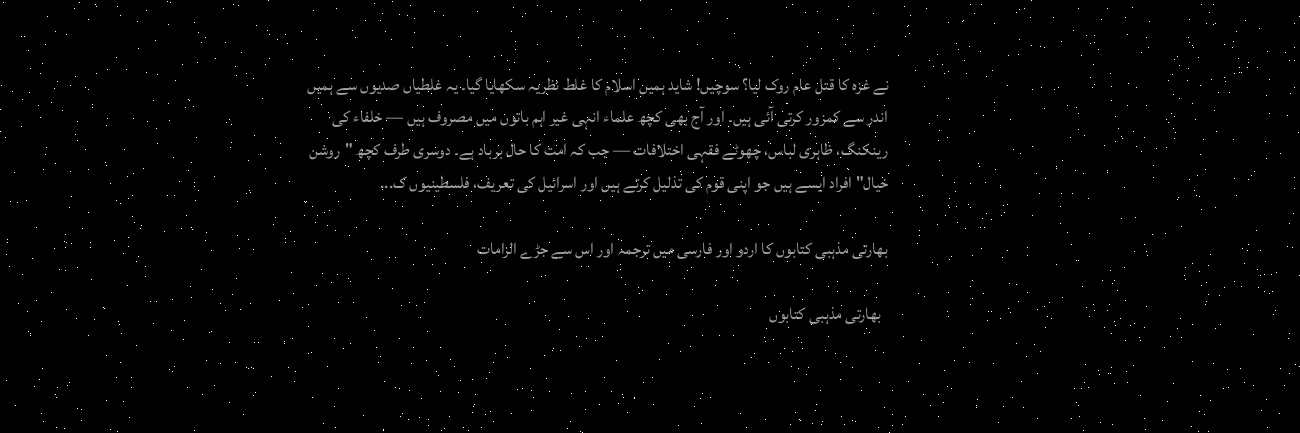نے غزہ کا قتل عام روک لیا؟ سوچیں! شاید ہمیں اسلام کا غلط نظریہ سکھایا گیا۔ یہ غلطیاں صدیوں سے ہمیں اندر سے کمزور کرتی آئی ہیں۔ اور آج بھی کچھ علماء انہی غیر اہم باتوں میں مصروف ہیں — خلفاء کی رینکنگ، ظاہری لباس، چھوٹے فقہی اختلافات — جب کہ امت کا حال برباد ہے۔ دوسری طرف کچھ "روشن خیال" افراد ایسے ہیں جو اپنی قوم کی تذلیل کرتے ہیں اور اسرائیل کی تعریف، فلسطینیوں ک...

بھارتی مذہبی کتابوں کا اردو اور فارسی میں ترجمہ اور اس سے جڑے الزامات

  بھارتی مذہبی کتابوں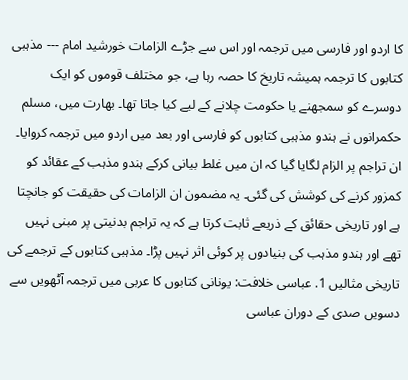کا اردو اور فارسی میں ترجمہ اور اس سے جڑے الزامات خورشید امام --- مذہبی کتابوں کا ترجمہ ہمیشہ تاریخ کا حصہ رہا ہے، جو مختلف قوموں کو ایک دوسرے کو سمجھنے یا حکومت چلانے کے لیے کیا جاتا تھا۔ بھارت میں، مسلم حکمرانوں نے ہندو مذہبی کتابوں کو فارسی اور بعد میں اردو میں ترجمہ کروایا۔ ان تراجم پر الزام لگایا گیا کہ ان میں غلط بیانی کرکے ہندو مذہب کے عقائد کو کمزور کرنے کی کوشش کی گئی۔ یہ مضمون ان الزامات کی حقیقت کو جانچتا ہے اور تاریخی حقائق کے ذریعے ثابت کرتا ہے کہ یہ تراجم بدنیتی پر مبنی نہیں تھے اور ہندو مذہب کی بنیادوں پر کوئی اثر نہیں پڑا۔ مذہبی کتابوں کے ترجمے کی تاریخی مثالیں 1. عباسی خلافت: یونانی کتابوں کا عربی میں ترجمہ آٹھویں سے دسویں صدی کے دوران عباسی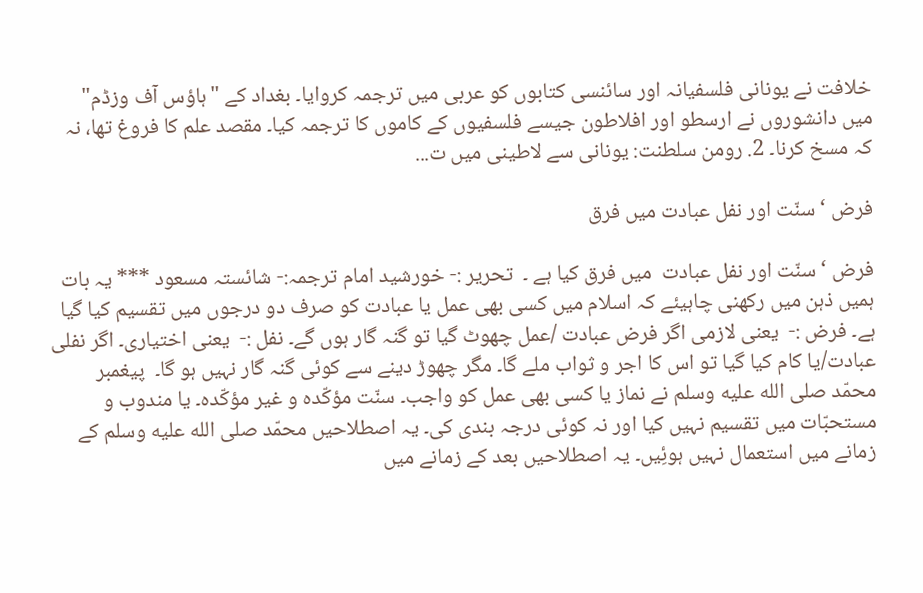خلافت نے یونانی فلسفیانہ اور سائنسی کتابوں کو عربی میں ترجمہ کروایا۔ بغداد کے "ہاؤس آف وزڈم" میں دانشوروں نے ارسطو اور افلاطون جیسے فلسفیوں کے کاموں کا ترجمہ کیا۔ مقصد علم کا فروغ تھا، نہ کہ مسخ کرنا۔ 2. رومن سلطنت: یونانی سے لاطینی میں ت...

فرض ‘ سنّت اور نفل عبادت میں فرق

فرض ‘ سنّت اور نفل عبادت  میں فرق کیا ہے ۔  تحریر :- خورشید امام ترجمہ:- شائستہ مسعود *** یہ بات ہمیں ذہن میں رکھنی چاہیئے کہ اسلام میں کسی بھی عمل یا عبادت کو صرف دو درجوں میں تقسیم کیا گیا ہے۔ فرض :-  یعنی لازمی اگر فرض عبادت /عمل چھوٹ گیا تو گنہ گار ہوں گے۔ نفل :-  یعنی اختیاری۔ اگر نفلی عبادت/یا کام کیا گیا تو اس کا اجر و ثواب ملے گا۔ مگر چھوڑ دینے سے کوئی گنہ گار نہیں ہو گا۔  پیغمبر محمّد صلى الله عليه وسلم نے نماز یا کسی بھی عمل کو واجب۔ سنّت مؤکّدہ و غیر مؤکّدہ۔ یا مندوب و مستحبّات میں تقسیم نہیں کیا اور نہ کوئی درجہ بندی کی۔ یہ اصطلاحیں محمّد صلى الله عليه وسلم کے زمانے میں استعمال نہیں ہوئِیں۔ یہ اصطلاحیں بعد کے زمانے میں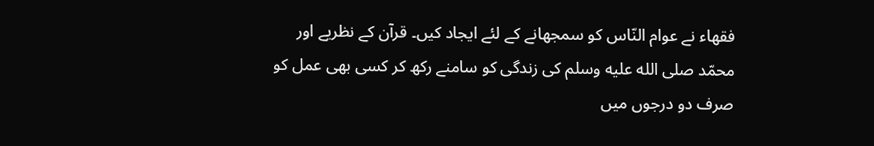فقھاء نے عوام النّاس کو سمجھانے کے لئے ایجاد کیں۔ قرآن کے نظریے اور محمّد صلى الله عليه وسلم کی زندگی کو سامنے رکھ کر کسی بھی عمل کو صرف دو درجوں میں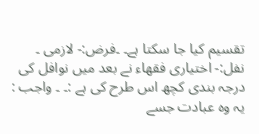تقسیم کیا جا سکتا ہے۔ ۔فرض:- لازمی ۔ نفل:- اختیاری فقھاء نے بعد میں نوافل کی درجہ بندی کچھ اس طرح کی ہے :۔ ۔ واجب : یہ وہ عبادت جسے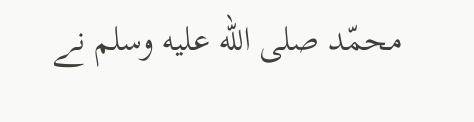محمّد صلى الله عليه وسلم نے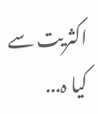اکثریت سے کیا ہ...